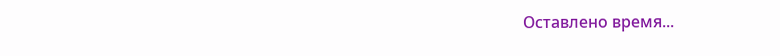Оставлено время...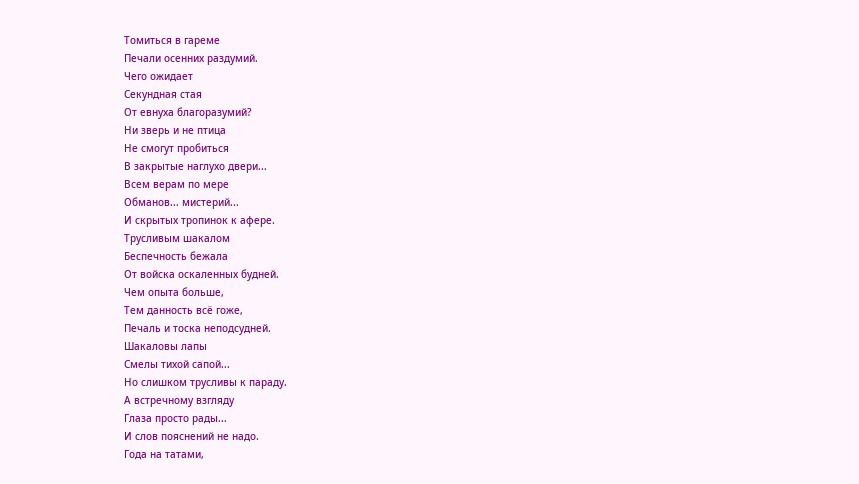Томиться в гареме
Печали осенних раздумий.
Чего ожидает
Секундная стая
От евнуха благоразумий?
Ни зверь и не птица
Не смогут пробиться
В закрытые наглухо двери...
Всем верам по мере
Обманов... мистерий...
И скрытых тропинок к афере.
Трусливым шакалом
Беспечность бежала
От войска оскаленных будней.
Чем опыта больше,
Тем данность всё гоже,
Печаль и тоска неподсудней.
Шакаловы лапы
Смелы тихой сапой...
Но слишком трусливы к параду.
А встречному взгляду
Глаза просто рады...
И слов пояснений не надо.
Года на татами,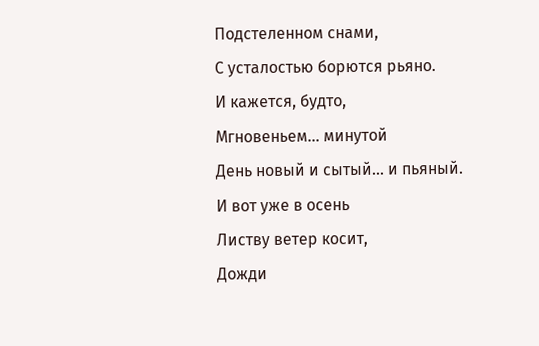Подстеленном снами,
С усталостью борются рьяно.
И кажется, будто,
Мгновеньем... минутой
День новый и сытый... и пьяный.
И вот уже в осень
Листву ветер косит,
Дожди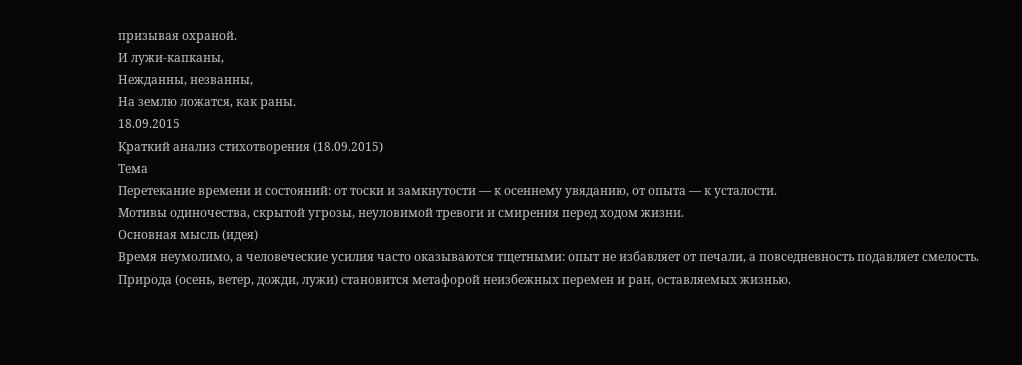призывая охраной.
И лужи-капканы,
Нежданны, незванны,
На землю ложатся, как раны.
18.09.2015
Краткий анализ стихотворения (18.09.2015)
Тема
Перетекание времени и состояний: от тоски и замкнутости — к осеннему увяданию, от опыта — к усталости.
Мотивы одиночества, скрытой угрозы, неуловимой тревоги и смирения перед ходом жизни.
Основная мысль (идея)
Время неумолимо, а человеческие усилия часто оказываются тщетными: опыт не избавляет от печали, а повседневность подавляет смелость.
Природа (осень, ветер, дожди, лужи) становится метафорой неизбежных перемен и ран, оставляемых жизнью.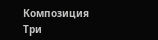Композиция
Три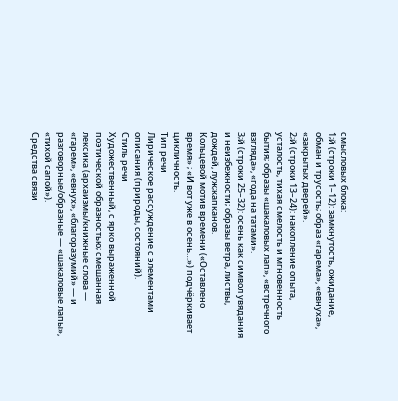смысловых блока:
1;й (строки 1–12): замкнутость, ожидание, обман и трусость; образ «гарема», «евнуха», «закрытых дверей».
2;й (строки 13–24): накопление опыта, усталость, тихая смелость и мгновенность бытия; образы «шакаловых лап», «встречного взгляда», «года на татами».
3;й (строки 25–32): осень как символ увядания и неизбежности; образы ветра, листвы, дождей, луж;капканов.
Кольцевой мотив времени («Оставлено время» ; «И вот уже в осень…») подчёркивает цикличность.
Тип речи
Лирическое рассуждение с элементами описания (природы, состояний).
Стиль речи
Художественный, с ярко выраженной поэтической образностью; смешанная лексика (архаизмы/книжные слова — «гарем», «евнух», «благоразумий» — и разговорные/образные — «шакаловые лапы», «тихой сапой»).
Средства связи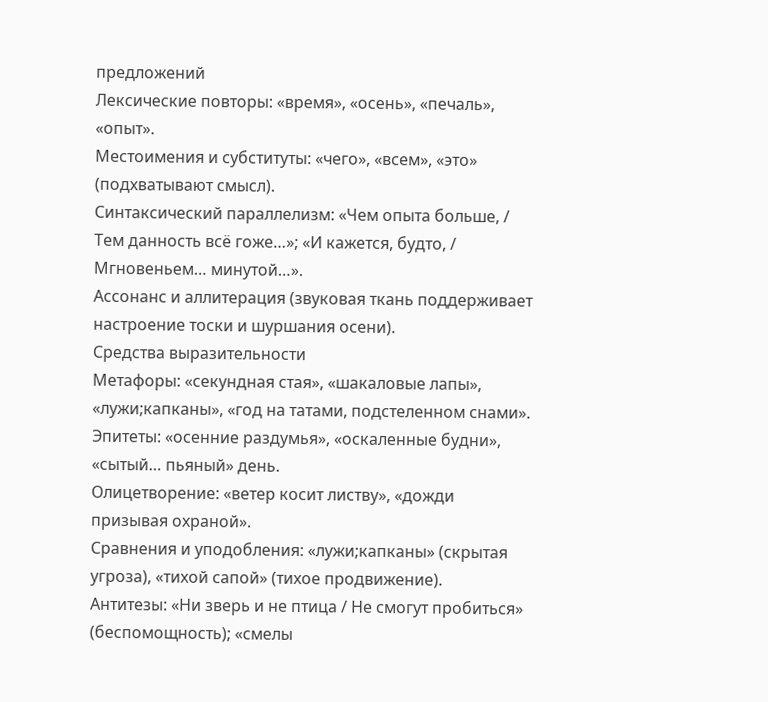предложений
Лексические повторы: «время», «осень», «печаль», «опыт».
Местоимения и субституты: «чего», «всем», «это» (подхватывают смысл).
Синтаксический параллелизм: «Чем опыта больше, / Тем данность всё гоже…»; «И кажется, будто, / Мгновеньем… минутой…».
Ассонанс и аллитерация (звуковая ткань поддерживает настроение тоски и шуршания осени).
Средства выразительности
Метафоры: «секундная стая», «шакаловые лапы», «лужи;капканы», «год на татами, подстеленном снами».
Эпитеты: «осенние раздумья», «оскаленные будни», «сытый… пьяный» день.
Олицетворение: «ветер косит листву», «дожди призывая охраной».
Сравнения и уподобления: «лужи;капканы» (скрытая угроза), «тихой сапой» (тихое продвижение).
Антитезы: «Ни зверь и не птица / Не смогут пробиться» (беспомощность); «смелы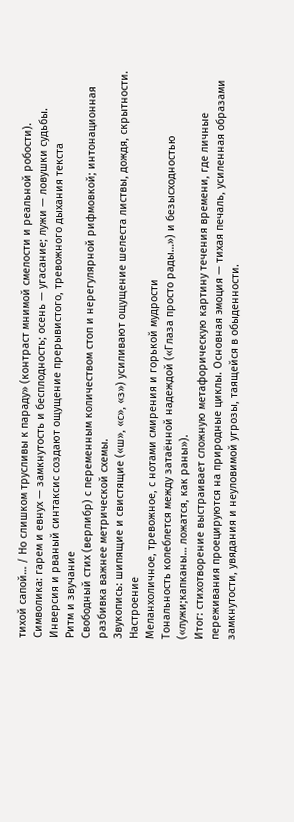тихой сапой… / Но слишком трусливы к параду» (контраст мнимой смелости и реальной робости).
Символика: гарем и евнух — замкнутость и бесплодность; осень — угасание; лужи — ловушки судьбы.
Инверсия и рваный синтаксис создают ощущение прерывистого, тревожного дыхания текста
Ритм и звучание
Свободный стих (верлибр) с переменным количеством стоп и нерегулярной рифмовкой; интонационная разбивка важнее метрической схемы.
Звукопись: шипящие и свистящие («ш», «с», «з») усиливают ощущение шелеста листвы, дождя, скрытности.
Настроение
Меланхоличное, тревожное, с нотами смирения и горькой мудрости
Тональность колеблется между затаённой надеждой («Глаза просто рады…») и безысходностью («лужи;капканы… ложатся, как раны»).
Итог: стихотворение выстраивает сложную метафорическую картину течения времени, где личные переживания проецируются на природные циклы. Основная эмоция — тихая печаль, усиленная образами замкнутости, увядания и неуловимой угрозы, таящейся в обыденности.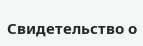Свидетельство о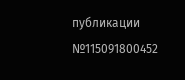публикации №115091800452